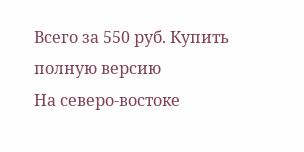Всего за 550 руб. Купить полную версию
На северо-востоке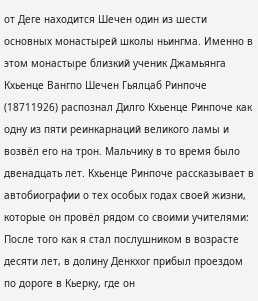от Деге находится Шечен один из шести основных монастырей школы ньингма. Именно в этом монастыре близкий ученик Джамьянга Кхьенце Вангпо Шечен Гьялцаб Ринпоче (18711926) распознал Дилго Кхьенце Ринпоче как одну из пяти реинкарнаций великого ламы и возвёл его на трон. Мальчику в то время было двенадцать лет. Кхьенце Ринпоче рассказывает в автобиографии о тех особых годах своей жизни, которые он провёл рядом со своими учителями:
После того как я стал послушником в возрасте десяти лет, в долину Денкхог прибыл проездом по дороге в Кьерку, где он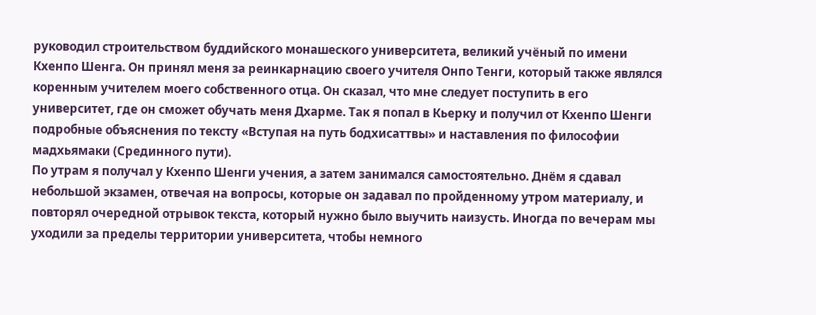руководил строительством буддийского монашеского университета, великий учёный по имени Кхенпо Шенга. Он принял меня за реинкарнацию своего учителя Онпо Тенги, который также являлся коренным учителем моего собственного отца. Он сказал, что мне следует поступить в его университет, где он сможет обучать меня Дхарме. Так я попал в Кьерку и получил от Кхенпо Шенги подробные объяснения по тексту «Вступая на путь бодхисаттвы» и наставления по философии мадхьямаки (Срединного пути).
По утрам я получал у Кхенпо Шенги учения, а затем занимался самостоятельно. Днём я сдавал небольшой экзамен, отвечая на вопросы, которые он задавал по пройденному утром материалу, и повторял очередной отрывок текста, который нужно было выучить наизусть. Иногда по вечерам мы уходили за пределы территории университета, чтобы немного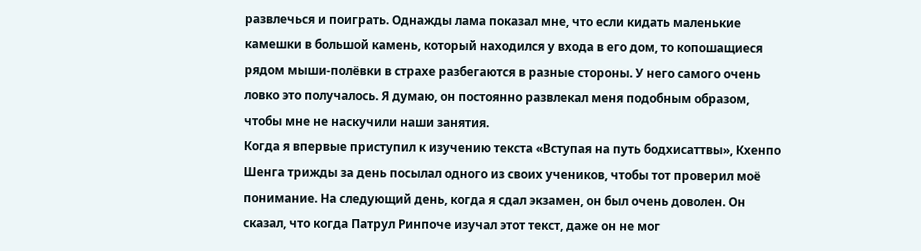развлечься и поиграть. Однажды лама показал мне, что если кидать маленькие камешки в большой камень, который находился у входа в его дом, то копошащиеся рядом мыши-полёвки в страхе разбегаются в разные стороны. У него самого очень ловко это получалось. Я думаю, он постоянно развлекал меня подобным образом, чтобы мне не наскучили наши занятия.
Когда я впервые приступил к изучению текста «Вступая на путь бодхисаттвы», Кхенпо Шенга трижды за день посылал одного из своих учеников, чтобы тот проверил моё понимание. На следующий день, когда я сдал экзамен, он был очень доволен. Он сказал, что когда Патрул Ринпоче изучал этот текст, даже он не мог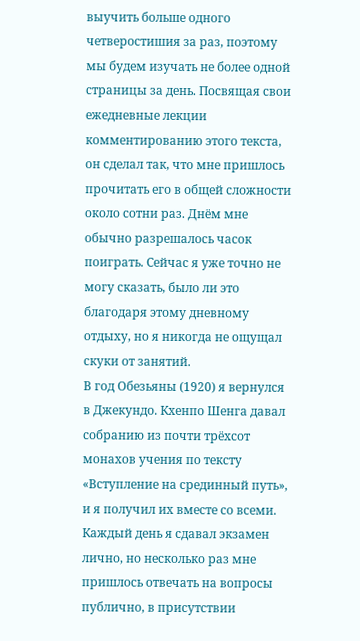выучить больше одного четверостишия за раз, поэтому мы будем изучать не более одной страницы за день. Посвящая свои ежедневные лекции комментированию этого текста, он сделал так, что мне пришлось прочитать его в общей сложности около сотни раз. Днём мне обычно разрешалось часок поиграть. Сейчас я уже точно не могу сказать, было ли это благодаря этому дневному отдыху, но я никогда не ощущал скуки от занятий.
В год Обезьяны (1920) я вернулся в Джекундо. Кхенпо Шенга давал собранию из почти трёхсот монахов учения по тексту «Вступление на срединный путь», и я получил их вместе со всеми. Каждый день я сдавал экзамен лично, но несколько раз мне пришлось отвечать на вопросы публично, в присутствии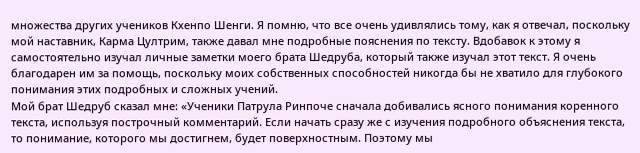множества других учеников Кхенпо Шенги. Я помню, что все очень удивлялись тому, как я отвечал, поскольку мой наставник, Карма Цултрим, также давал мне подробные пояснения по тексту. Вдобавок к этому я самостоятельно изучал личные заметки моего брата Шедруба, который также изучал этот текст. Я очень благодарен им за помощь, поскольку моих собственных способностей никогда бы не хватило для глубокого понимания этих подробных и сложных учений.
Мой брат Шедруб сказал мне: «Ученики Патрула Ринпоче сначала добивались ясного понимания коренного текста, используя построчный комментарий. Если начать сразу же с изучения подробного объяснения текста, то понимание, которого мы достигнем, будет поверхностным. Поэтому мы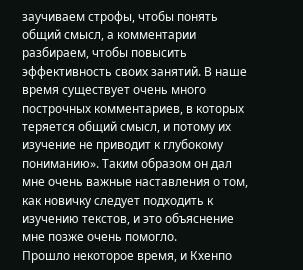заучиваем строфы, чтобы понять общий смысл, а комментарии разбираем, чтобы повысить эффективность своих занятий. В наше время существует очень много построчных комментариев, в которых теряется общий смысл, и потому их изучение не приводит к глубокому пониманию». Таким образом он дал мне очень важные наставления о том, как новичку следует подходить к изучению текстов, и это объяснение мне позже очень помогло.
Прошло некоторое время, и Кхенпо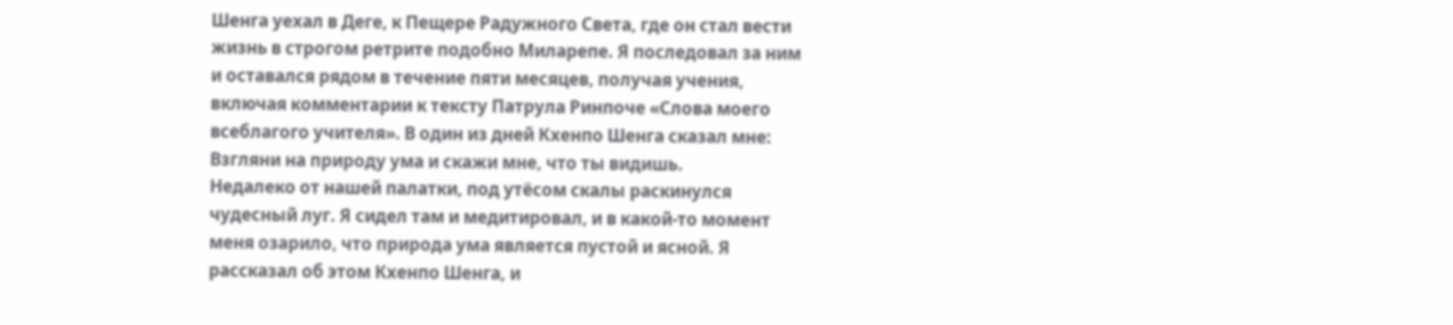Шенга уехал в Деге, к Пещере Радужного Света, где он стал вести жизнь в строгом ретрите подобно Миларепе. Я последовал за ним и оставался рядом в течение пяти месяцев, получая учения, включая комментарии к тексту Патрула Ринпоче «Слова моего всеблагого учителя». В один из дней Кхенпо Шенга сказал мне:
Взгляни на природу ума и скажи мне, что ты видишь.
Недалеко от нашей палатки, под утёсом скалы раскинулся чудесный луг. Я сидел там и медитировал, и в какой-то момент меня озарило, что природа ума является пустой и ясной. Я рассказал об этом Кхенпо Шенга, и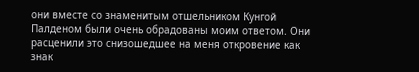они вместе со знаменитым отшельником Кунгой Палденом были очень обрадованы моим ответом. Они расценили это снизошедшее на меня откровение как знак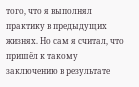того, что я выполнял практику в предыдущих жизнях. Но сам я считал, что пришёл к такому заключению в результате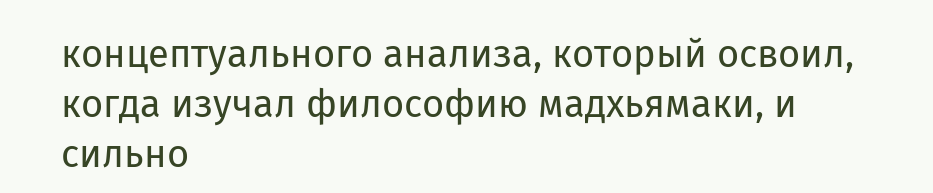концептуального анализа, который освоил, когда изучал философию мадхьямаки, и сильно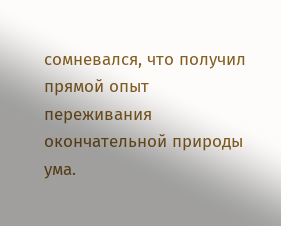сомневался, что получил прямой опыт переживания окончательной природы ума.